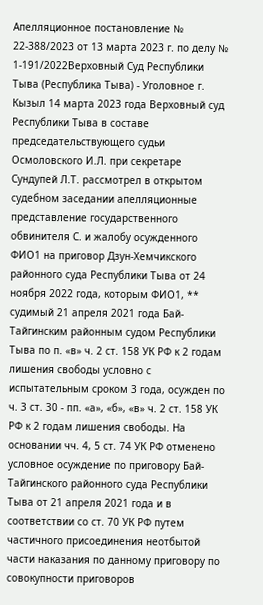Апелляционное постановление № 22-388/2023 от 13 марта 2023 г. по делу № 1-191/2022Верховный Суд Республики Тыва (Республика Тыва) - Уголовное г. Кызыл 14 марта 2023 года Верховный суд Республики Тыва в составе председательствующего судьи Осмоловского И.Л. при секретаре Сундупей Л.Т. рассмотрел в открытом судебном заседании апелляционные представление государственного обвинителя С. и жалобу осужденного ФИО1 на приговор Дзун-Хемчикского районного суда Республики Тыва от 24 ноября 2022 года, которым ФИО1, ** судимый 21 апреля 2021 года Бай-Тайгинским районным судом Республики Тыва по п. «в» ч. 2 ст. 158 УК РФ к 2 годам лишения свободы условно с испытательным сроком 3 года, осужден по ч. 3 ст. 30 - пп. «а», «б», «в» ч. 2 ст. 158 УК РФ к 2 годам лишения свободы. На основании чч. 4, 5 ст. 74 УК РФ отменено условное осуждение по приговору Бай-Тайгинского районного суда Республики Тыва от 21 апреля 2021 года и в соответствии со ст. 70 УК РФ путем частичного присоединения неотбытой части наказания по данному приговору по совокупности приговоров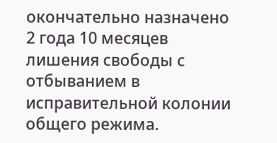окончательно назначено 2 года 10 месяцев лишения свободы с отбыванием в исправительной колонии общего режима.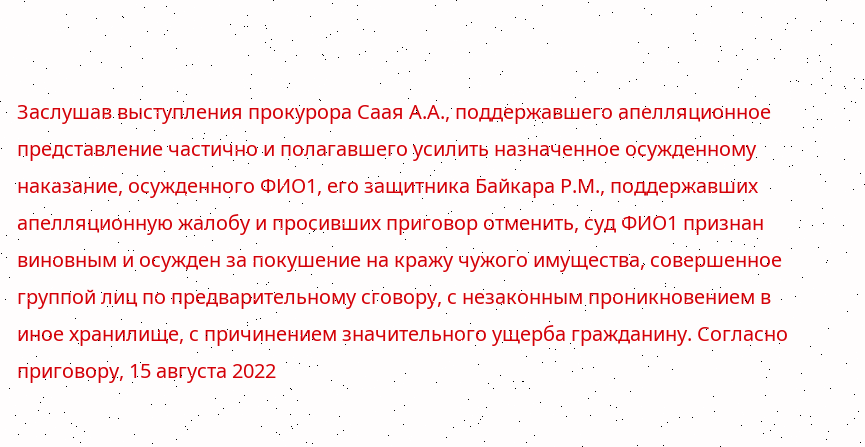Заслушав выступления прокурора Саая А.А., поддержавшего апелляционное представление частично и полагавшего усилить назначенное осужденному наказание, осужденного ФИО1, его защитника Байкара Р.М., поддержавших апелляционную жалобу и просивших приговор отменить, суд ФИО1 признан виновным и осужден за покушение на кражу чужого имущества, совершенное группой лиц по предварительному сговору, с незаконным проникновением в иное хранилище, с причинением значительного ущерба гражданину. Согласно приговору, 15 августа 2022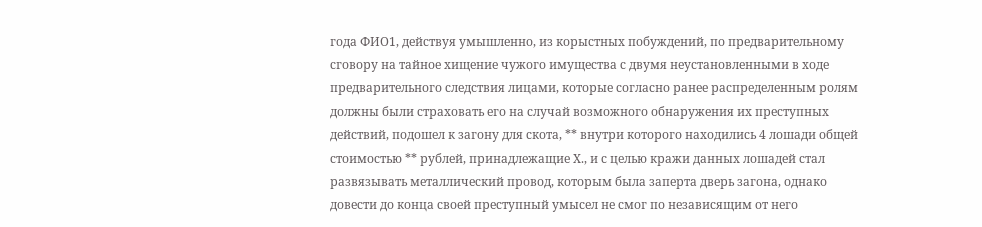года ФИО1, действуя умышленно, из корыстных побуждений, по предварительному сговору на тайное хищение чужого имущества с двумя неустановленными в ходе предварительного следствия лицами, которые согласно ранее распределенным ролям должны были страховать его на случай возможного обнаружения их преступных действий, подошел к загону для скота, ** внутри которого находились 4 лошади общей стоимостью ** рублей, принадлежащие Х., и с целью кражи данных лошадей стал развязывать металлический провод, которым была заперта дверь загона, однако довести до конца своей преступный умысел не смог по независящим от него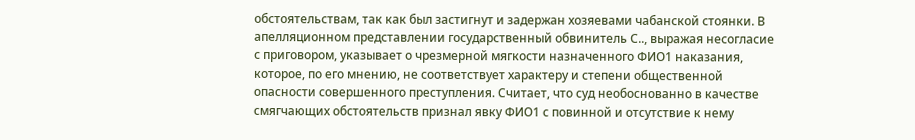обстоятельствам, так как был застигнут и задержан хозяевами чабанской стоянки. В апелляционном представлении государственный обвинитель С.., выражая несогласие с приговором, указывает о чрезмерной мягкости назначенного ФИО1 наказания, которое, по его мнению, не соответствует характеру и степени общественной опасности совершенного преступления. Считает, что суд необоснованно в качестве смягчающих обстоятельств признал явку ФИО1 с повинной и отсутствие к нему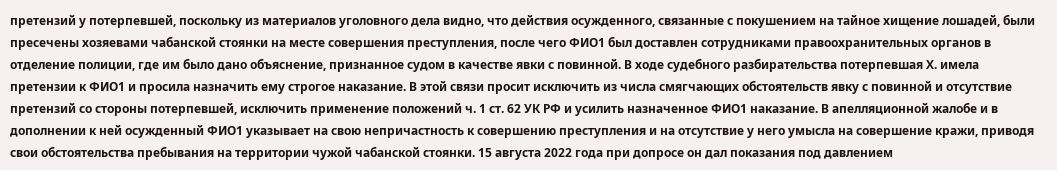претензий у потерпевшей, поскольку из материалов уголовного дела видно, что действия осужденного, связанные с покушением на тайное хищение лошадей, были пресечены хозяевами чабанской стоянки на месте совершения преступления, после чего ФИО1 был доставлен сотрудниками правоохранительных органов в отделение полиции, где им было дано объяснение, признанное судом в качестве явки с повинной. В ходе судебного разбирательства потерпевшая Х. имела претензии к ФИО1 и просила назначить ему строгое наказание. В этой связи просит исключить из числа смягчающих обстоятельств явку с повинной и отсутствие претензий со стороны потерпевшей, исключить применение положений ч. 1 ст. 62 УК РФ и усилить назначенное ФИО1 наказание. В апелляционной жалобе и в дополнении к ней осужденный ФИО1 указывает на свою непричастность к совершению преступления и на отсутствие у него умысла на совершение кражи, приводя свои обстоятельства пребывания на территории чужой чабанской стоянки. 15 августа 2022 года при допросе он дал показания под давлением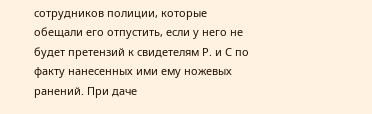сотрудников полиции, которые обещали его отпустить, если у него не будет претензий к свидетелям Р. и С по факту нанесенных ими ему ножевых ранений. При даче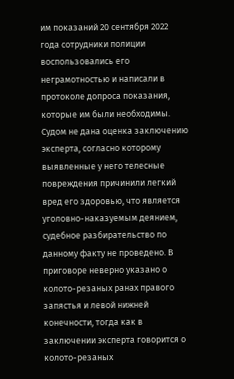им показаний 20 сентября 2022 года сотрудники полиции воспользовались его неграмотностью и написали в протоколе допроса показания, которые им были необходимы. Судом не дана оценка заключению эксперта, согласно которому выявленные у него телесные повреждения причинили легкий вред его здоровью, что является уголовно-наказуемым деянием, судебное разбирательство по данному факту не проведено. В приговоре неверно указано о колото-резаных ранах правого запястья и левой нижней конечности, тогда как в заключении эксперта говорится о колото-резаных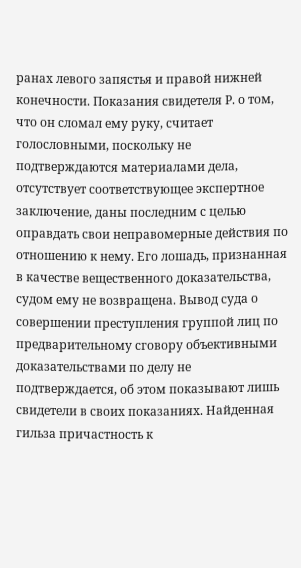ранах левого запястья и правой нижней конечности. Показания свидетеля Р. о том, что он сломал ему руку, считает голословными, поскольку не подтверждаются материалами дела, отсутствует соответствующее экспертное заключение, даны последним с целью оправдать свои неправомерные действия по отношению к нему. Его лошадь, признанная в качестве вещественного доказательства, судом ему не возвращена. Вывод суда о совершении преступления группой лиц по предварительному сговору объективными доказательствами по делу не подтверждается, об этом показывают лишь свидетели в своих показаниях. Найденная гильза причастность к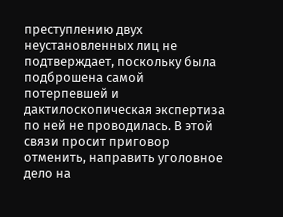преступлению двух неустановленных лиц не подтверждает, поскольку была подброшена самой потерпевшей и дактилоскопическая экспертиза по ней не проводилась. В этой связи просит приговор отменить, направить уголовное дело на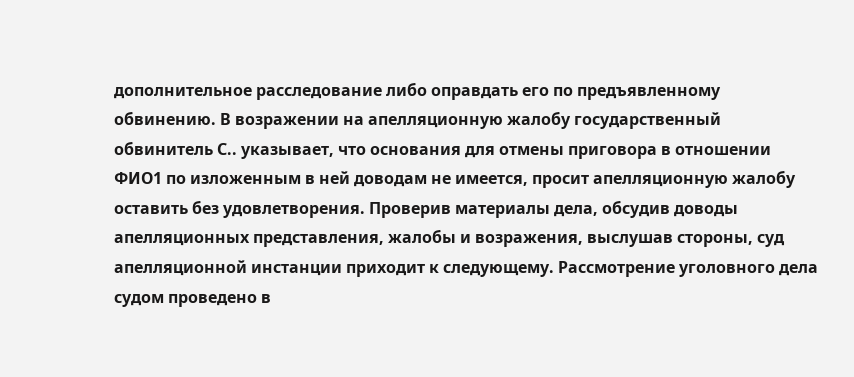дополнительное расследование либо оправдать его по предъявленному обвинению. В возражении на апелляционную жалобу государственный обвинитель С.. указывает, что основания для отмены приговора в отношении ФИО1 по изложенным в ней доводам не имеется, просит апелляционную жалобу оставить без удовлетворения. Проверив материалы дела, обсудив доводы апелляционных представления, жалобы и возражения, выслушав стороны, суд апелляционной инстанции приходит к следующему. Рассмотрение уголовного дела судом проведено в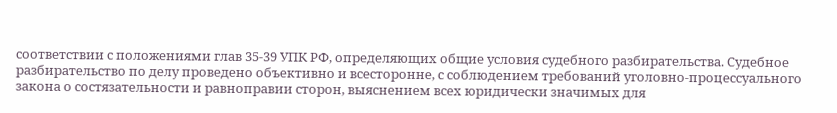соответствии с положениями глав 35-39 УПК РФ, определяющих общие условия судебного разбирательства. Судебное разбирательство по делу проведено объективно и всесторонне, с соблюдением требований уголовно-процессуального закона о состязательности и равноправии сторон, выяснением всех юридически значимых для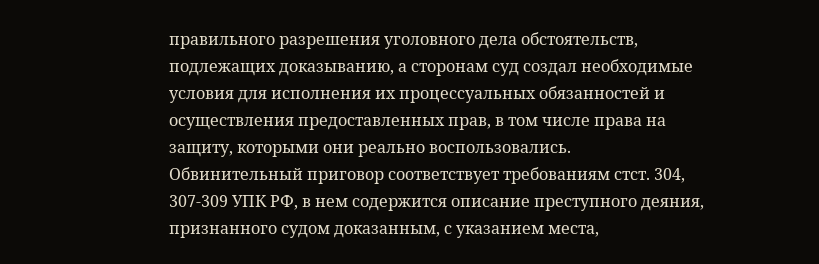правильного разрешения уголовного дела обстоятельств, подлежащих доказыванию, а сторонам суд создал необходимые условия для исполнения их процессуальных обязанностей и осуществления предоставленных прав, в том числе права на защиту, которыми они реально воспользовались. Обвинительный приговор соответствует требованиям стст. 304, 307-309 УПК РФ, в нем содержится описание преступного деяния, признанного судом доказанным, с указанием места,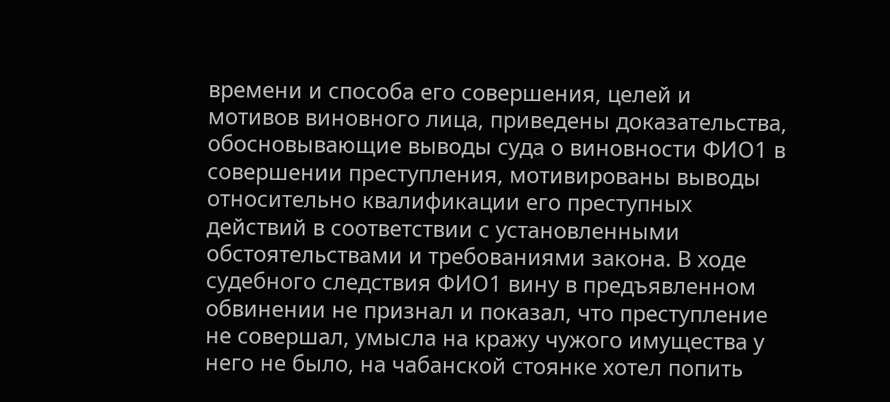времени и способа его совершения, целей и мотивов виновного лица, приведены доказательства, обосновывающие выводы суда о виновности ФИО1 в совершении преступления, мотивированы выводы относительно квалификации его преступных действий в соответствии с установленными обстоятельствами и требованиями закона. В ходе судебного следствия ФИО1 вину в предъявленном обвинении не признал и показал, что преступление не совершал, умысла на кражу чужого имущества у него не было, на чабанской стоянке хотел попить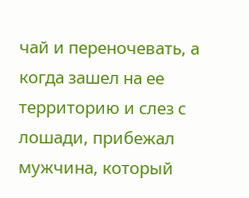чай и переночевать, а когда зашел на ее территорию и слез с лошади, прибежал мужчина, который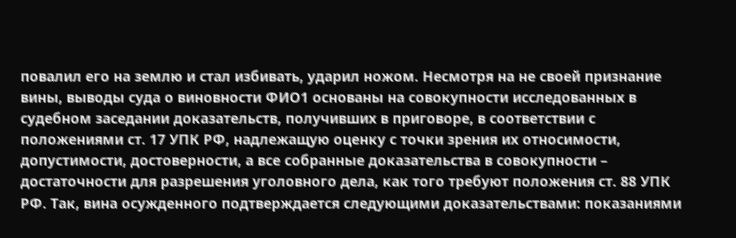повалил его на землю и стал избивать, ударил ножом. Несмотря на не своей признание вины, выводы суда о виновности ФИО1 основаны на совокупности исследованных в судебном заседании доказательств, получивших в приговоре, в соответствии с положениями ст. 17 УПК РФ, надлежащую оценку с точки зрения их относимости, допустимости, достоверности, а все собранные доказательства в совокупности – достаточности для разрешения уголовного дела, как того требуют положения ст. 88 УПК РФ. Так, вина осужденного подтверждается следующими доказательствами: показаниями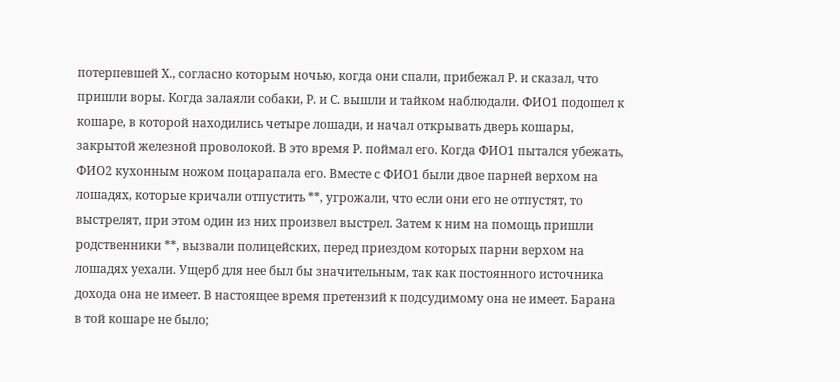потерпевшей Х., согласно которым ночью, когда они спали, прибежал Р. и сказал, что пришли воры. Когда залаяли собаки, Р. и С. вышли и тайком наблюдали. ФИО1 подошел к кошаре, в которой находились четыре лошади, и начал открывать дверь кошары, закрытой железной проволокой. В это время Р. поймал его. Когда ФИО1 пытался убежать, ФИО2 кухонным ножом поцарапала его. Вместе с ФИО1 были двое парней верхом на лошадях, которые кричали отпустить **, угрожали, что если они его не отпустят, то выстрелят, при этом один из них произвел выстрел. Затем к ним на помощь пришли родственники **, вызвали полицейских, перед приездом которых парни верхом на лошадях уехали. Ущерб для нее был бы значительным, так как постоянного источника дохода она не имеет. В настоящее время претензий к подсудимому она не имеет. Барана в той кошаре не было;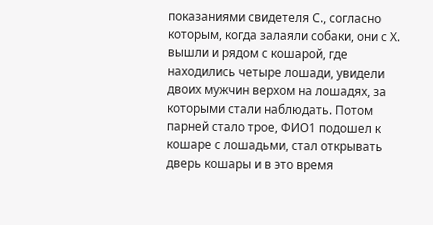показаниями свидетеля С., согласно которым, когда залаяли собаки, они с Х. вышли и рядом с кошарой, где находились четыре лошади, увидели двоих мужчин верхом на лошадях, за которыми стали наблюдать. Потом парней стало трое, ФИО1 подошел к кошаре с лошадьми, стал открывать дверь кошары и в это время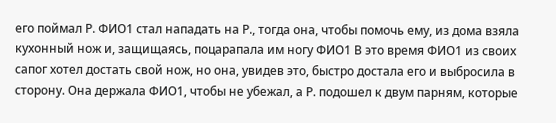его поймал Р. ФИО1 стал нападать на Р., тогда она, чтобы помочь ему, из дома взяла кухонный нож и, защищаясь, поцарапала им ногу ФИО1 В это время ФИО1 из своих сапог хотел достать свой нож, но она, увидев это, быстро достала его и выбросила в сторону. Она держала ФИО1, чтобы не убежал, а Р. подошел к двум парням, которые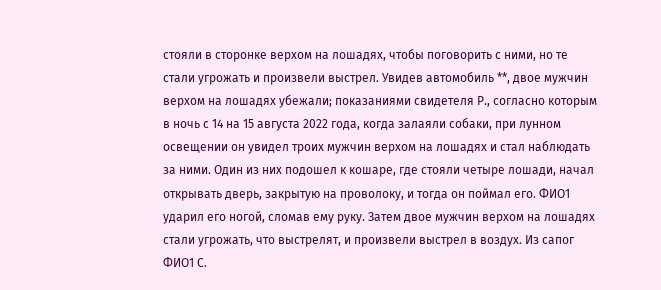стояли в сторонке верхом на лошадях, чтобы поговорить с ними, но те стали угрожать и произвели выстрел. Увидев автомобиль **, двое мужчин верхом на лошадях убежали; показаниями свидетеля Р., согласно которым в ночь с 14 на 15 августа 2022 года, когда залаяли собаки, при лунном освещении он увидел троих мужчин верхом на лошадях и стал наблюдать за ними. Один из них подошел к кошаре, где стояли четыре лошади, начал открывать дверь, закрытую на проволоку, и тогда он поймал его. ФИО1 ударил его ногой, сломав ему руку. Затем двое мужчин верхом на лошадях стали угрожать, что выстрелят, и произвели выстрел в воздух. Из сапог ФИО1 С.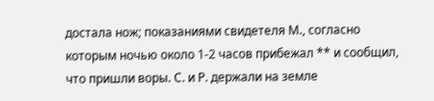достала нож; показаниями свидетеля М., согласно которым ночью около 1-2 часов прибежал ** и сообщил, что пришли воры. С. и Р. держали на земле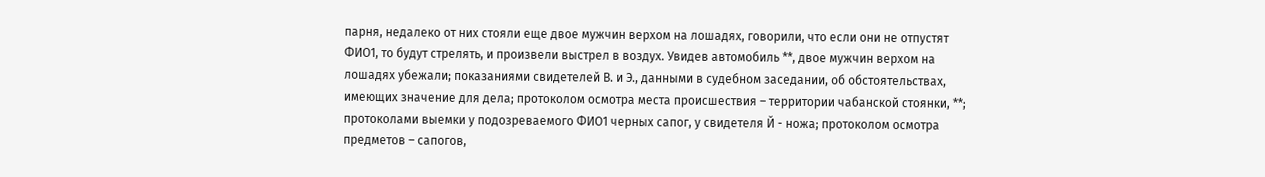парня, недалеко от них стояли еще двое мужчин верхом на лошадях, говорили, что если они не отпустят ФИО1, то будут стрелять, и произвели выстрел в воздух. Увидев автомобиль **, двое мужчин верхом на лошадях убежали; показаниями свидетелей В. и Э., данными в судебном заседании, об обстоятельствах, имеющих значение для дела; протоколом осмотра места происшествия – территории чабанской стоянки, **; протоколами выемки у подозреваемого ФИО1 черных сапог, у свидетеля Й - ножа; протоколом осмотра предметов – сапогов,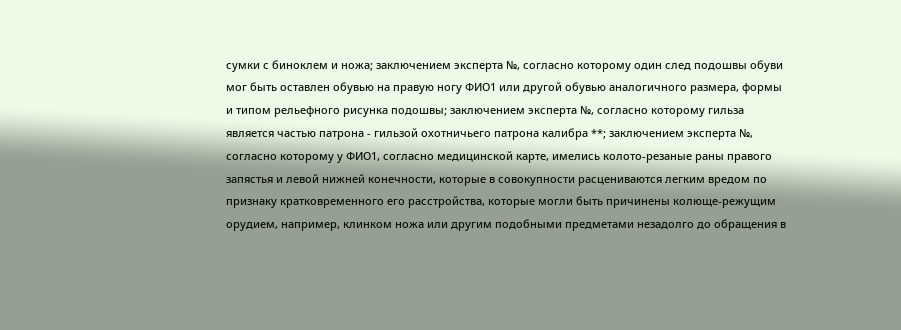сумки с биноклем и ножа; заключением эксперта №, согласно которому один след подошвы обуви мог быть оставлен обувью на правую ногу ФИО1 или другой обувью аналогичного размера, формы и типом рельефного рисунка подошвы; заключением эксперта №, согласно которому гильза является частью патрона - гильзой охотничьего патрона калибра **; заключением эксперта №, согласно которому у ФИО1, согласно медицинской карте, имелись колото-резаные раны правого запястья и левой нижней конечности, которые в совокупности расцениваются легким вредом по признаку кратковременного его расстройства, которые могли быть причинены колюще-режущим орудием, например, клинком ножа или другим подобными предметами незадолго до обращения в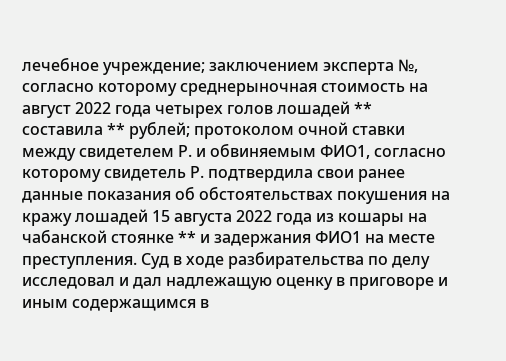лечебное учреждение; заключением эксперта №, согласно которому среднерыночная стоимость на август 2022 года четырех голов лошадей ** составила ** рублей; протоколом очной ставки между свидетелем Р. и обвиняемым ФИО1, согласно которому свидетель Р. подтвердила свои ранее данные показания об обстоятельствах покушения на кражу лошадей 15 августа 2022 года из кошары на чабанской стоянке ** и задержания ФИО1 на месте преступления. Суд в ходе разбирательства по делу исследовал и дал надлежащую оценку в приговоре и иным содержащимся в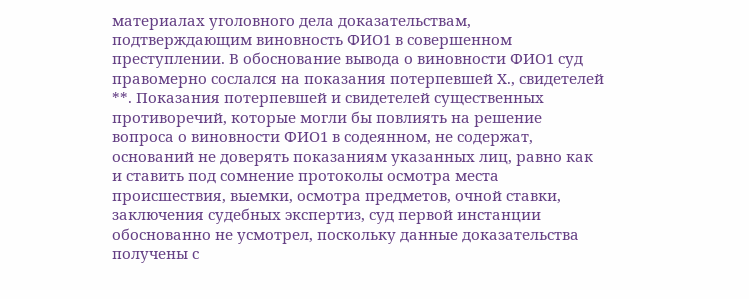материалах уголовного дела доказательствам, подтверждающим виновность ФИО1 в совершенном преступлении. В обоснование вывода о виновности ФИО1 суд правомерно сослался на показания потерпевшей Х., свидетелей **. Показания потерпевшей и свидетелей существенных противоречий, которые могли бы повлиять на решение вопроса о виновности ФИО1 в содеянном, не содержат, оснований не доверять показаниям указанных лиц, равно как и ставить под сомнение протоколы осмотра места происшествия, выемки, осмотра предметов, очной ставки, заключения судебных экспертиз, суд первой инстанции обоснованно не усмотрел, поскольку данные доказательства получены с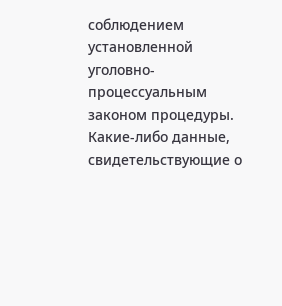соблюдением установленной уголовно-процессуальным законом процедуры. Какие-либо данные, свидетельствующие о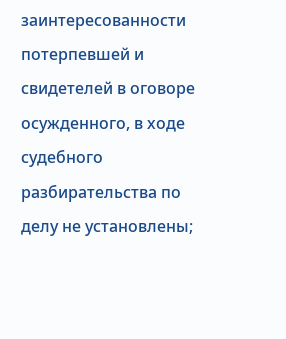заинтересованности потерпевшей и свидетелей в оговоре осужденного, в ходе судебного разбирательства по делу не установлены;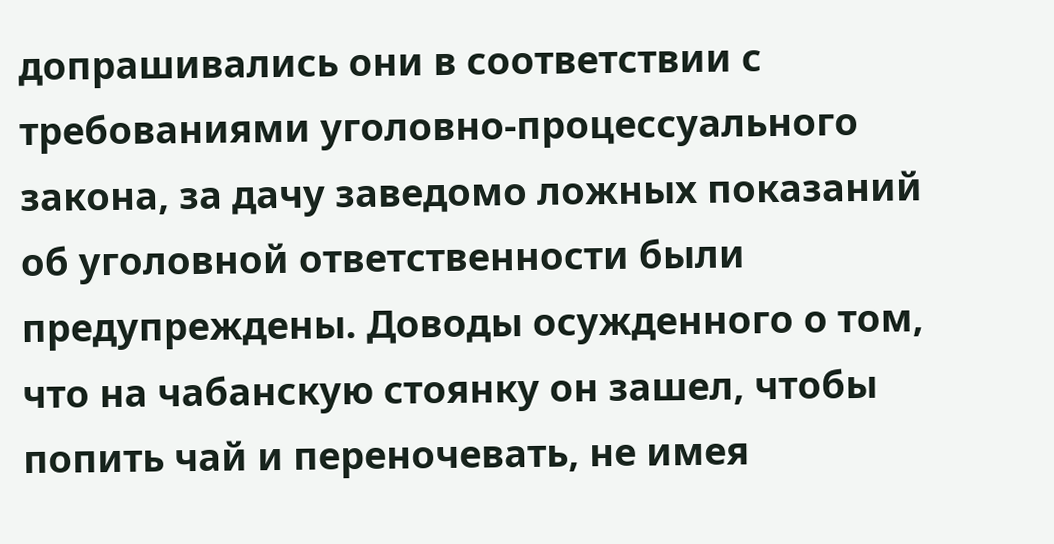допрашивались они в соответствии с требованиями уголовно-процессуального закона, за дачу заведомо ложных показаний об уголовной ответственности были предупреждены. Доводы осужденного о том, что на чабанскую стоянку он зашел, чтобы попить чай и переночевать, не имея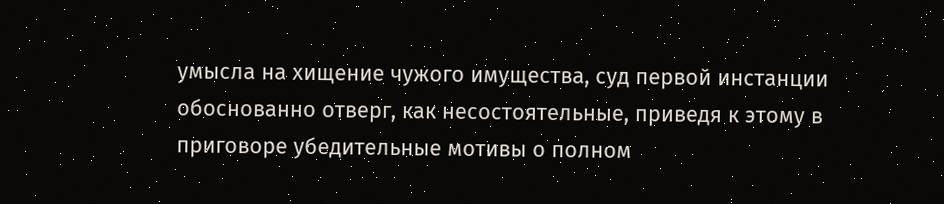умысла на хищение чужого имущества, суд первой инстанции обоснованно отверг, как несостоятельные, приведя к этому в приговоре убедительные мотивы о полном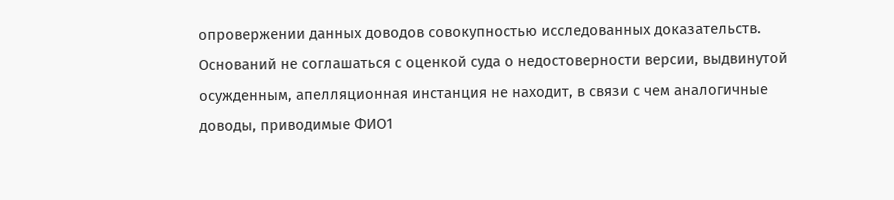опровержении данных доводов совокупностью исследованных доказательств. Оснований не соглашаться с оценкой суда о недостоверности версии, выдвинутой осужденным, апелляционная инстанция не находит, в связи с чем аналогичные доводы, приводимые ФИО1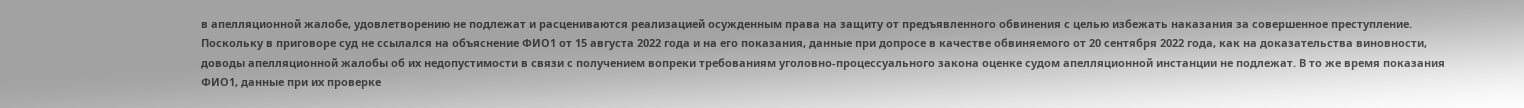в апелляционной жалобе, удовлетворению не подлежат и расцениваются реализацией осужденным права на защиту от предъявленного обвинения с целью избежать наказания за совершенное преступление. Поскольку в приговоре суд не ссылался на объяснение ФИО1 от 15 августа 2022 года и на его показания, данные при допросе в качестве обвиняемого от 20 сентября 2022 года, как на доказательства виновности, доводы апелляционной жалобы об их недопустимости в связи с получением вопреки требованиям уголовно-процессуального закона оценке судом апелляционной инстанции не подлежат. В то же время показания ФИО1, данные при их проверке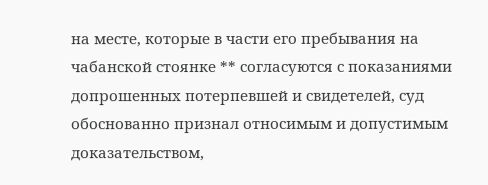на месте, которые в части его пребывания на чабанской стоянке ** согласуются с показаниями допрошенных потерпевшей и свидетелей, суд обоснованно признал относимым и допустимым доказательством,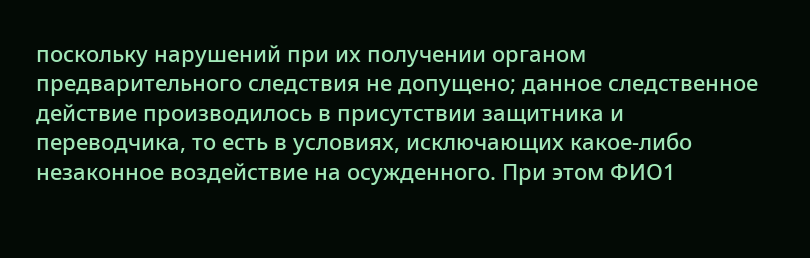поскольку нарушений при их получении органом предварительного следствия не допущено; данное следственное действие производилось в присутствии защитника и переводчика, то есть в условиях, исключающих какое-либо незаконное воздействие на осужденного. При этом ФИО1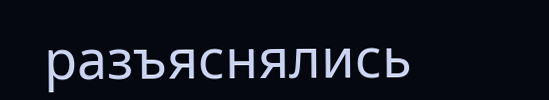разъяснялись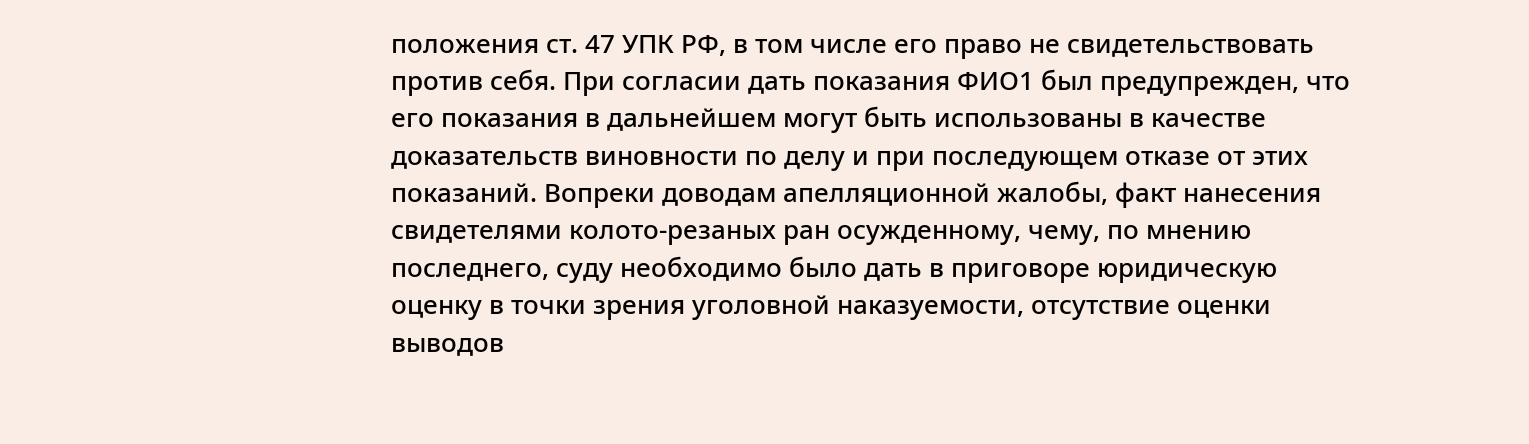положения ст. 47 УПК РФ, в том числе его право не свидетельствовать против себя. При согласии дать показания ФИО1 был предупрежден, что его показания в дальнейшем могут быть использованы в качестве доказательств виновности по делу и при последующем отказе от этих показаний. Вопреки доводам апелляционной жалобы, факт нанесения свидетелями колото-резаных ран осужденному, чему, по мнению последнего, суду необходимо было дать в приговоре юридическую оценку в точки зрения уголовной наказуемости, отсутствие оценки выводов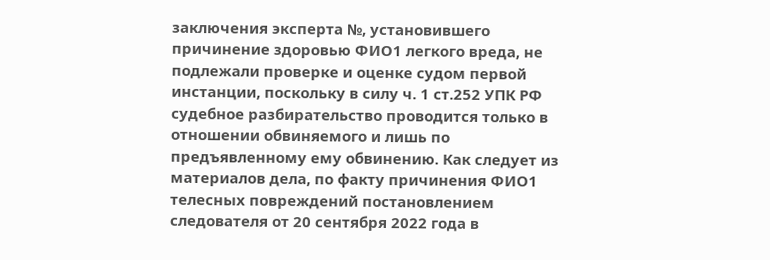заключения эксперта №, установившего причинение здоровью ФИО1 легкого вреда, не подлежали проверке и оценке судом первой инстанции, поскольку в силу ч. 1 ст.252 УПК РФ судебное разбирательство проводится только в отношении обвиняемого и лишь по предъявленному ему обвинению. Как следует из материалов дела, по факту причинения ФИО1 телесных повреждений постановлением следователя от 20 сентября 2022 года в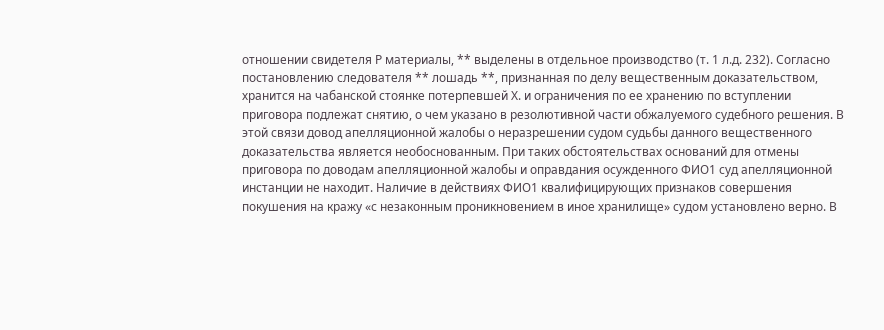отношении свидетеля Р материалы, ** выделены в отдельное производство (т. 1 л.д. 232). Согласно постановлению следователя ** лошадь **, признанная по делу вещественным доказательством, хранится на чабанской стоянке потерпевшей Х. и ограничения по ее хранению по вступлении приговора подлежат снятию, о чем указано в резолютивной части обжалуемого судебного решения. В этой связи довод апелляционной жалобы о неразрешении судом судьбы данного вещественного доказательства является необоснованным. При таких обстоятельствах оснований для отмены приговора по доводам апелляционной жалобы и оправдания осужденного ФИО1 суд апелляционной инстанции не находит. Наличие в действиях ФИО1 квалифицирующих признаков совершения покушения на кражу «с незаконным проникновением в иное хранилище» судом установлено верно. В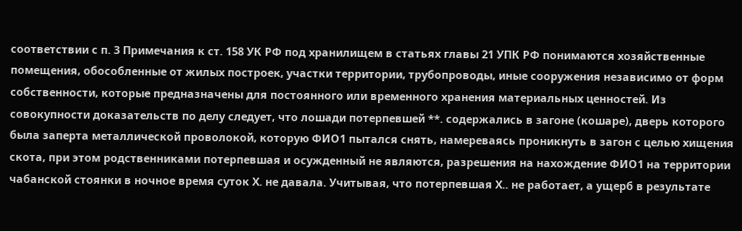соответствии с п. 3 Примечания к ст. 158 УК РФ под хранилищем в статьях главы 21 УПК РФ понимаются хозяйственные помещения, обособленные от жилых построек, участки территории, трубопроводы, иные сооружения независимо от форм собственности, которые предназначены для постоянного или временного хранения материальных ценностей. Из совокупности доказательств по делу следует, что лошади потерпевшей **. содержались в загоне (кошаре), дверь которого была заперта металлической проволокой, которую ФИО1 пытался снять, намереваясь проникнуть в загон с целью хищения скота, при этом родственниками потерпевшая и осужденный не являются, разрешения на нахождение ФИО1 на территории чабанской стоянки в ночное время суток Х. не давала. Учитывая, что потерпевшая Х.. не работает, а ущерб в результате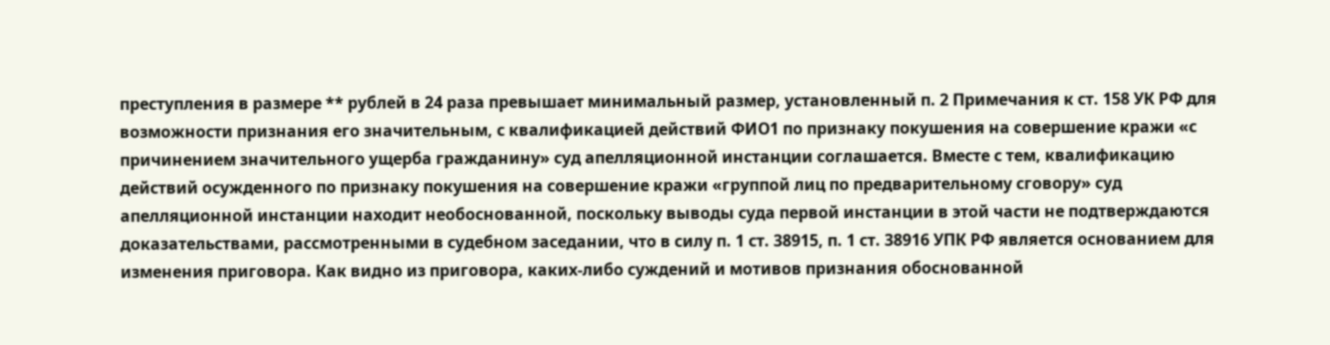преступления в размере ** рублей в 24 раза превышает минимальный размер, установленный п. 2 Примечания к ст. 158 УК РФ для возможности признания его значительным, с квалификацией действий ФИО1 по признаку покушения на совершение кражи «с причинением значительного ущерба гражданину» суд апелляционной инстанции соглашается. Вместе с тем, квалификацию действий осужденного по признаку покушения на совершение кражи «группой лиц по предварительному сговору» суд апелляционной инстанции находит необоснованной, поскольку выводы суда первой инстанции в этой части не подтверждаются доказательствами, рассмотренными в судебном заседании, что в силу п. 1 ст. 38915, п. 1 ст. 38916 УПК РФ является основанием для изменения приговора. Как видно из приговора, каких-либо суждений и мотивов признания обоснованной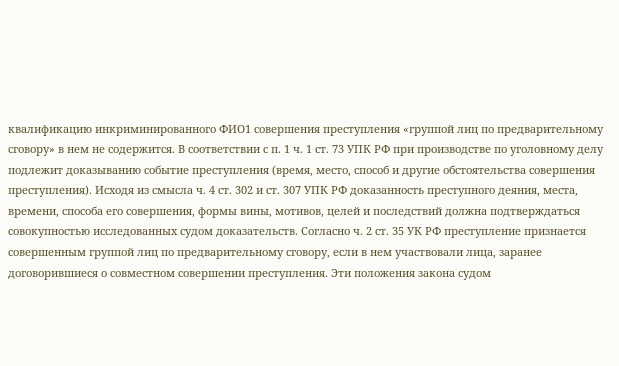квалификацию инкриминированного ФИО1 совершения преступления «группой лиц по предварительному сговору» в нем не содержится. В соответствии с п. 1 ч. 1 ст. 73 УПК РФ при производстве по уголовному делу подлежит доказыванию событие преступления (время, место, способ и другие обстоятельства совершения преступления). Исходя из смысла ч. 4 ст. 302 и ст. 307 УПК РФ доказанность преступного деяния, места, времени, способа его совершения, формы вины, мотивов, целей и последствий должна подтверждаться совокупностью исследованных судом доказательств. Согласно ч. 2 ст. 35 УК РФ преступление признается совершенным группой лиц по предварительному сговору, если в нем участвовали лица, заранее договорившиеся о совместном совершении преступления. Эти положения закона судом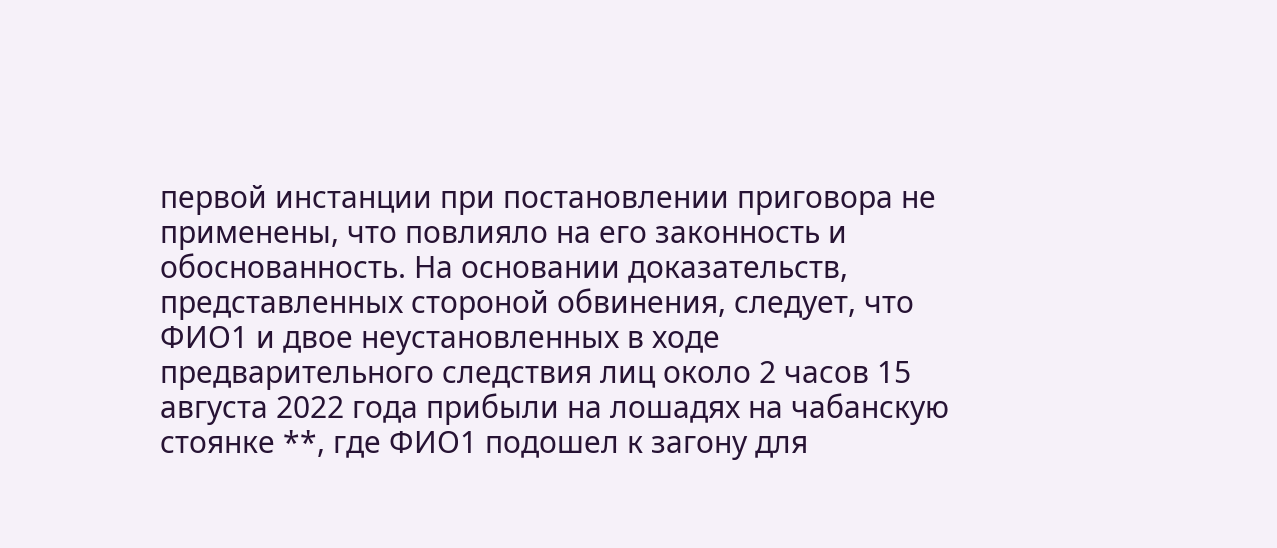первой инстанции при постановлении приговора не применены, что повлияло на его законность и обоснованность. На основании доказательств, представленных стороной обвинения, следует, что ФИО1 и двое неустановленных в ходе предварительного следствия лиц около 2 часов 15 августа 2022 года прибыли на лошадях на чабанскую стоянке **, где ФИО1 подошел к загону для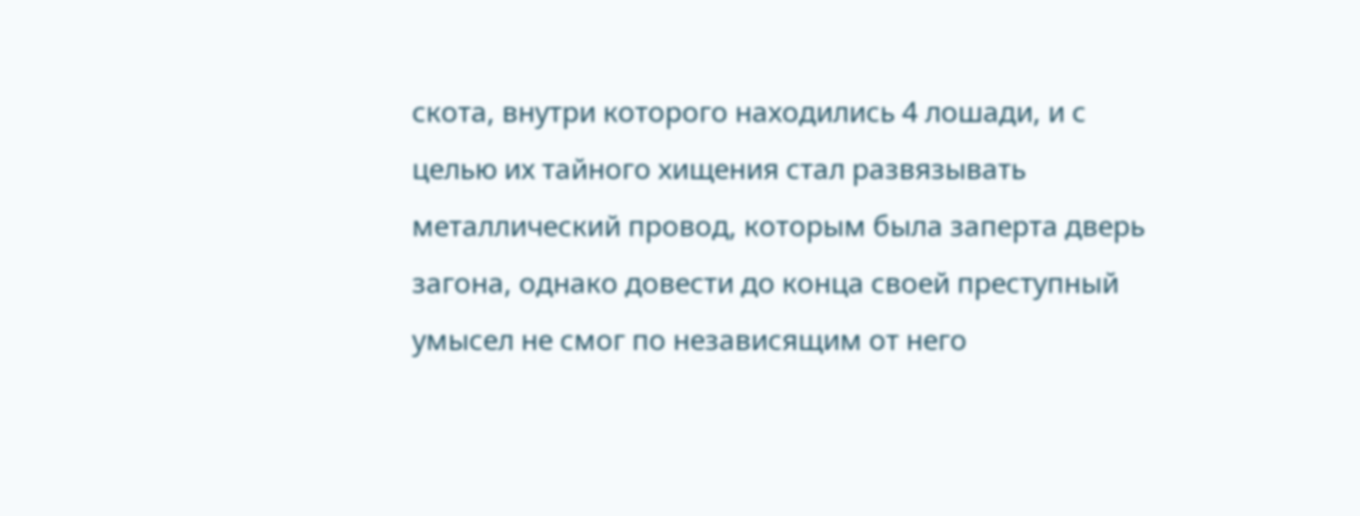скота, внутри которого находились 4 лошади, и с целью их тайного хищения стал развязывать металлический провод, которым была заперта дверь загона, однако довести до конца своей преступный умысел не смог по независящим от него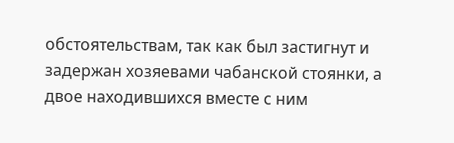обстоятельствам, так как был застигнут и задержан хозяевами чабанской стоянки, а двое находившихся вместе с ним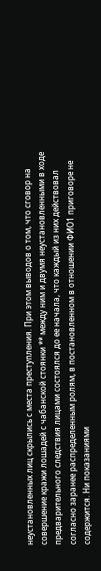неустановленных лиц скрылись с места преступления. При этом выводов о том, что сговор на совершение кражи лошадей с чабанской стоянки ** между ним и двумя неустановленными в ходе предварительного следствия лицами состоялся до ее начала, что каждый из них действовал согласно заранее распределенным ролям, в постановленном в отношении ФИО1 приговоре не содержится. Ни показаниями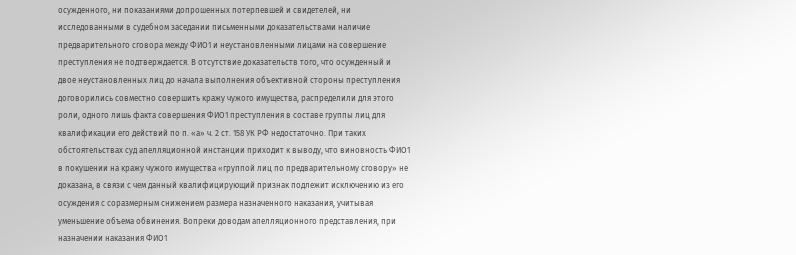осужденного, ни показаниями допрошенных потерпевшей и свидетелей, ни исследованными в судебном заседании письменными доказательствами наличие предварительного сговора между ФИО1 и неустановленными лицами на совершение преступления не подтверждается. В отсутствие доказательств того, что осужденный и двое неустановленных лиц до начала выполнения объективной стороны преступления договорились совместно совершить кражу чужого имущества, распределили для этого роли, одного лишь факта совершения ФИО1 преступления в составе группы лиц для квалификации его действий по п. «а» ч. 2 ст. 158 УК РФ недостаточно. При таких обстоятельствах суд апелляционной инстанции приходит к выводу, что виновность ФИО1 в покушении на кражу чужого имущества «группой лиц по предварительному сговору» не доказана, в связи с чем данный квалифицирующий признак подлежит исключению из его осуждения с соразмерным снижением размера назначенного наказания, учитывая уменьшение объема обвинения. Вопреки доводам апелляционного представления, при назначении наказания ФИО1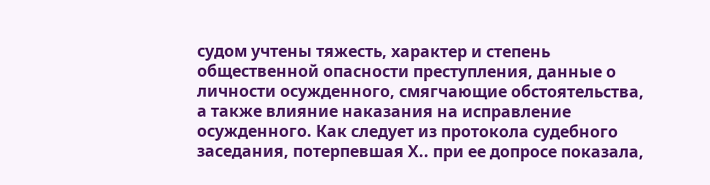судом учтены тяжесть, характер и степень общественной опасности преступления, данные о личности осужденного, смягчающие обстоятельства, а также влияние наказания на исправление осужденного. Как следует из протокола судебного заседания, потерпевшая Х.. при ее допросе показала,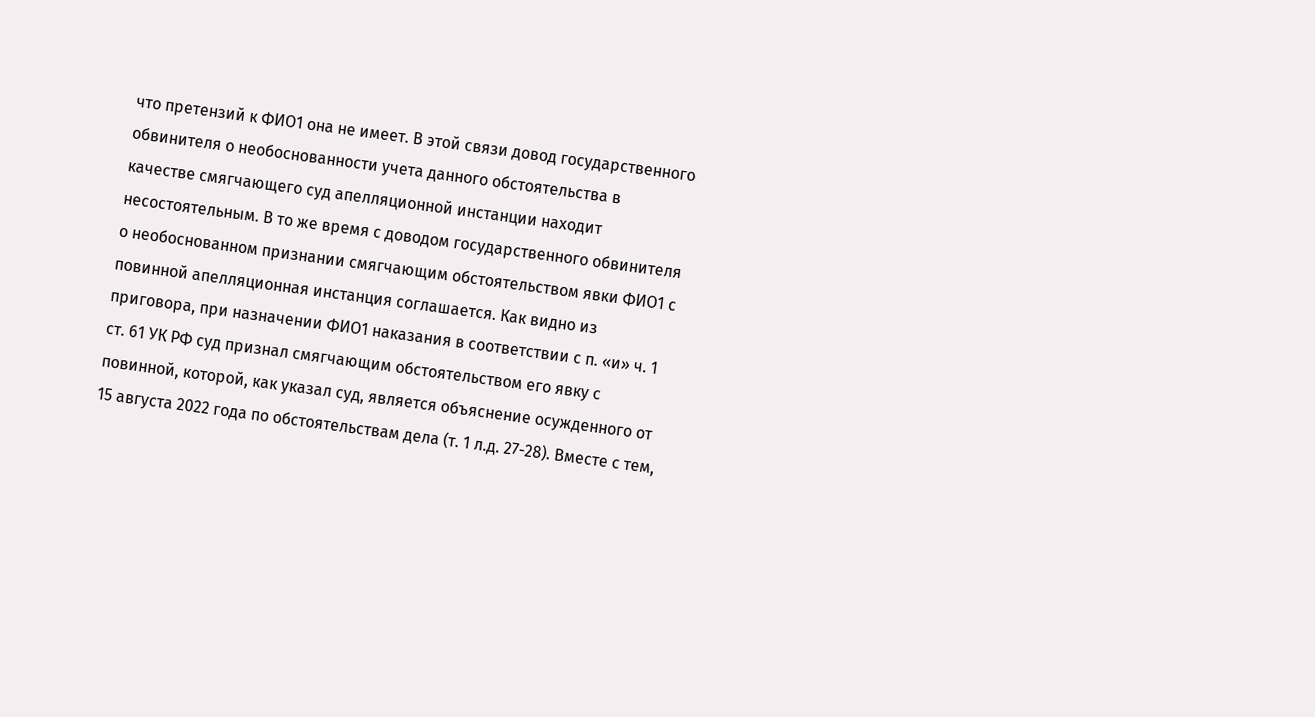что претензий к ФИО1 она не имеет. В этой связи довод государственного обвинителя о необоснованности учета данного обстоятельства в качестве смягчающего суд апелляционной инстанции находит несостоятельным. В то же время с доводом государственного обвинителя о необоснованном признании смягчающим обстоятельством явки ФИО1 с повинной апелляционная инстанция соглашается. Как видно из приговора, при назначении ФИО1 наказания в соответствии с п. «и» ч. 1 ст. 61 УК РФ суд признал смягчающим обстоятельством его явку с повинной, которой, как указал суд, является объяснение осужденного от 15 августа 2022 года по обстоятельствам дела (т. 1 л.д. 27-28). Вместе с тем,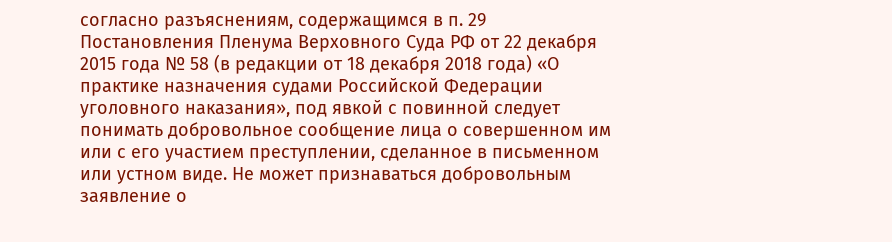согласно разъяснениям, содержащимся в п. 29 Постановления Пленума Верховного Суда РФ от 22 декабря 2015 года № 58 (в редакции от 18 декабря 2018 года) «О практике назначения судами Российской Федерации уголовного наказания», под явкой с повинной следует понимать добровольное сообщение лица о совершенном им или с его участием преступлении, сделанное в письменном или устном виде. Не может признаваться добровольным заявление о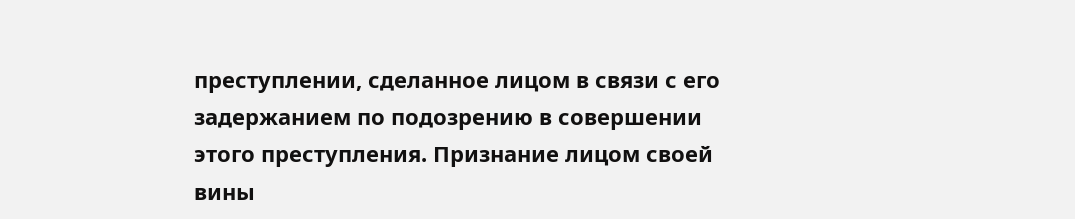преступлении, сделанное лицом в связи с его задержанием по подозрению в совершении этого преступления. Признание лицом своей вины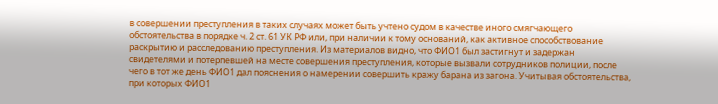в совершении преступления в таких случаях может быть учтено судом в качестве иного смягчающего обстоятельства в порядке ч. 2 ст. 61 УК РФ или, при наличии к тому оснований, как активное способствование раскрытию и расследованию преступления. Из материалов видно, что ФИО1 был застигнут и задержан свидетелями и потерпевшей на месте совершения преступления, которые вызвали сотрудников полиции, после чего в тот же день ФИО1 дал пояснения о намерении совершить кражу барана из загона. Учитывая обстоятельства, при которых ФИО1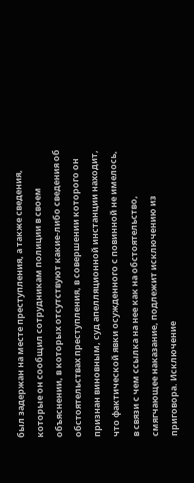был задержан на месте преступления, а также сведения, которые он сообщил сотрудникам полиции в своем объяснении, в которых отсутствуют какие-либо сведения об обстоятельствах преступления, в совершении которого он признан виновным, суд апелляционной инстанции находит, что фактической явки осужденного с повинной не имелось, в связи с чем ссылка на нее как на обстоятельство, смягчающее наказание, подлежит исключению из приговора. Исключение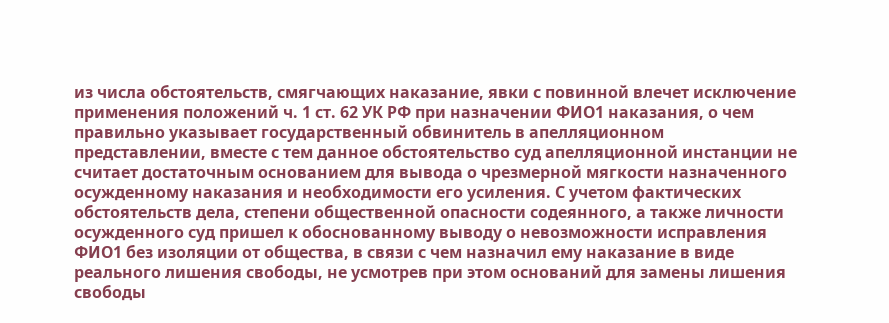из числа обстоятельств, смягчающих наказание, явки с повинной влечет исключение применения положений ч. 1 ст. 62 УК РФ при назначении ФИО1 наказания, о чем правильно указывает государственный обвинитель в апелляционном представлении, вместе с тем данное обстоятельство суд апелляционной инстанции не считает достаточным основанием для вывода о чрезмерной мягкости назначенного осужденному наказания и необходимости его усиления. С учетом фактических обстоятельств дела, степени общественной опасности содеянного, а также личности осужденного суд пришел к обоснованному выводу о невозможности исправления ФИО1 без изоляции от общества, в связи с чем назначил ему наказание в виде реального лишения свободы, не усмотрев при этом оснований для замены лишения свободы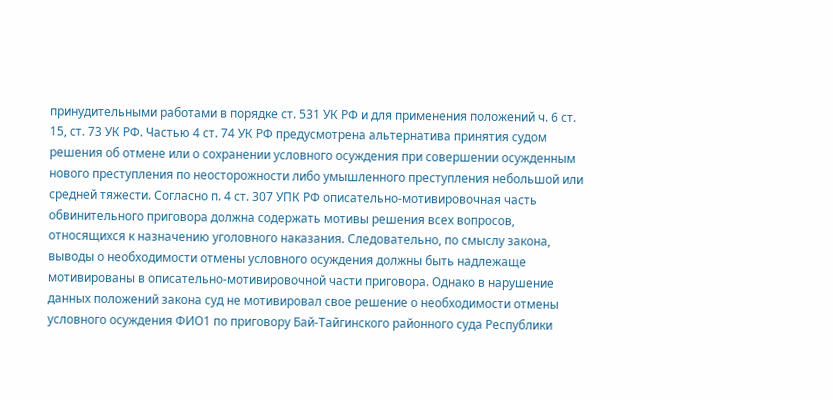принудительными работами в порядке ст. 531 УК РФ и для применения положений ч. 6 ст. 15, ст. 73 УК РФ. Частью 4 ст. 74 УК РФ предусмотрена альтернатива принятия судом решения об отмене или о сохранении условного осуждения при совершении осужденным нового преступления по неосторожности либо умышленного преступления небольшой или средней тяжести. Согласно п. 4 ст. 307 УПК РФ описательно-мотивировочная часть обвинительного приговора должна содержать мотивы решения всех вопросов, относящихся к назначению уголовного наказания. Следовательно, по смыслу закона, выводы о необходимости отмены условного осуждения должны быть надлежаще мотивированы в описательно-мотивировочной части приговора. Однако в нарушение данных положений закона суд не мотивировал свое решение о необходимости отмены условного осуждения ФИО1 по приговору Бай-Тайгинского районного суда Республики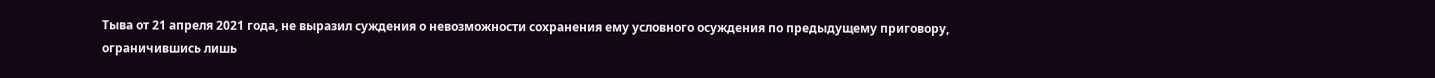Тыва от 21 апреля 2021 года, не выразил суждения о невозможности сохранения ему условного осуждения по предыдущему приговору, ограничившись лишь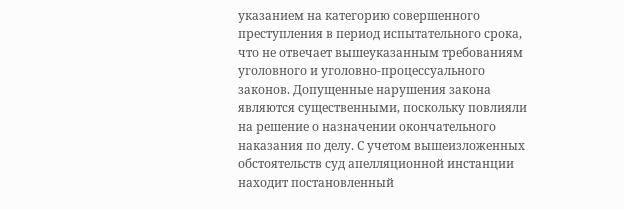указанием на категорию совершенного преступления в период испытательного срока, что не отвечает вышеуказанным требованиям уголовного и уголовно-процессуального законов. Допущенные нарушения закона являются существенными, поскольку повлияли на решение о назначении окончательного наказания по делу. С учетом вышеизложенных обстоятельств суд апелляционной инстанции находит постановленный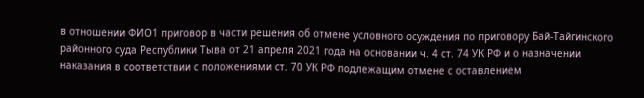в отношении ФИО1 приговор в части решения об отмене условного осуждения по приговору Бай-Тайгинского районного суда Республики Тыва от 21 апреля 2021 года на основании ч. 4 ст. 74 УК РФ и о назначении наказания в соответствии с положениями ст. 70 УК РФ подлежащим отмене с оставлением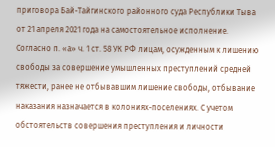приговора Бай-Тайгинского районного суда Республики Тыва от 21 апреля 2021 года на самостоятельное исполнение. Согласно п. «а» ч. 1 ст. 58 УК РФ лицам, осужденным к лишению свободы за совершение умышленных преступлений средней тяжести, ранее не отбывавшим лишение свободы, отбывание наказания назначается в колониях-поселениях. С учетом обстоятельств совершения преступления и личности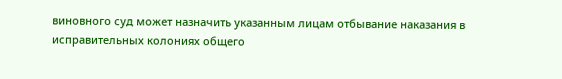виновного суд может назначить указанным лицам отбывание наказания в исправительных колониях общего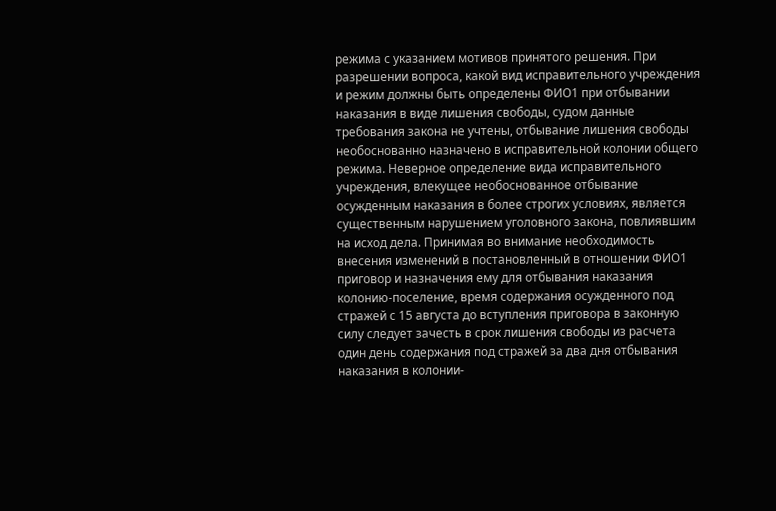режима с указанием мотивов принятого решения. При разрешении вопроса, какой вид исправительного учреждения и режим должны быть определены ФИО1 при отбывании наказания в виде лишения свободы, судом данные требования закона не учтены, отбывание лишения свободы необоснованно назначено в исправительной колонии общего режима. Неверное определение вида исправительного учреждения, влекущее необоснованное отбывание осужденным наказания в более строгих условиях, является существенным нарушением уголовного закона, повлиявшим на исход дела. Принимая во внимание необходимость внесения изменений в постановленный в отношении ФИО1 приговор и назначения ему для отбывания наказания колонию-поселение, время содержания осужденного под стражей с 15 августа до вступления приговора в законную силу следует зачесть в срок лишения свободы из расчета один день содержания под стражей за два дня отбывания наказания в колонии-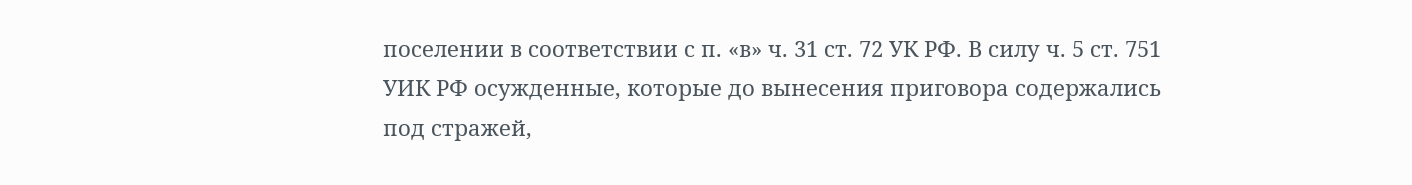поселении в соответствии с п. «в» ч. 31 ст. 72 УК РФ. В силу ч. 5 ст. 751 УИК РФ осужденные, которые до вынесения приговора содержались под стражей,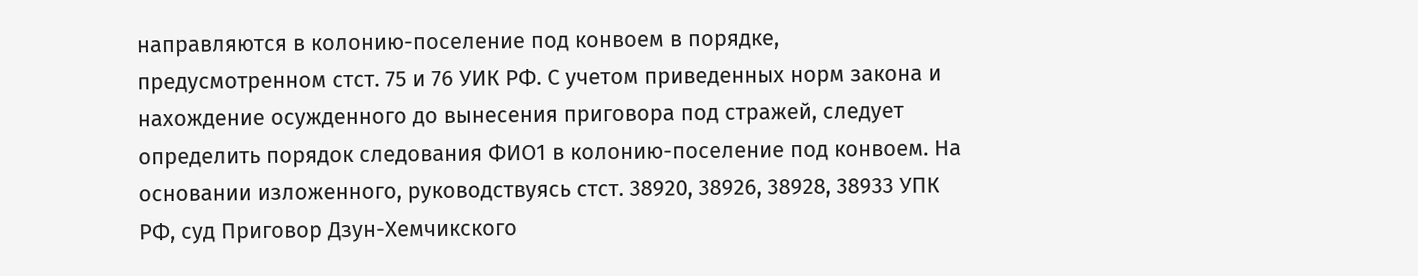направляются в колонию-поселение под конвоем в порядке, предусмотренном стст. 75 и 76 УИК РФ. С учетом приведенных норм закона и нахождение осужденного до вынесения приговора под стражей, следует определить порядок следования ФИО1 в колонию-поселение под конвоем. На основании изложенного, руководствуясь стст. 38920, 38926, 38928, 38933 УПК РФ, суд Приговор Дзун-Хемчикского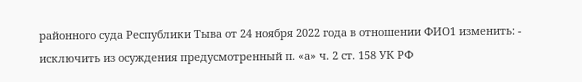районного суда Республики Тыва от 24 ноября 2022 года в отношении ФИО1 изменить: - исключить из осуждения предусмотренный п. «а» ч. 2 ст. 158 УК РФ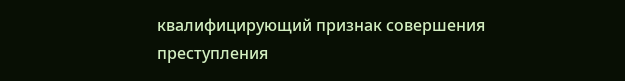квалифицирующий признак совершения преступления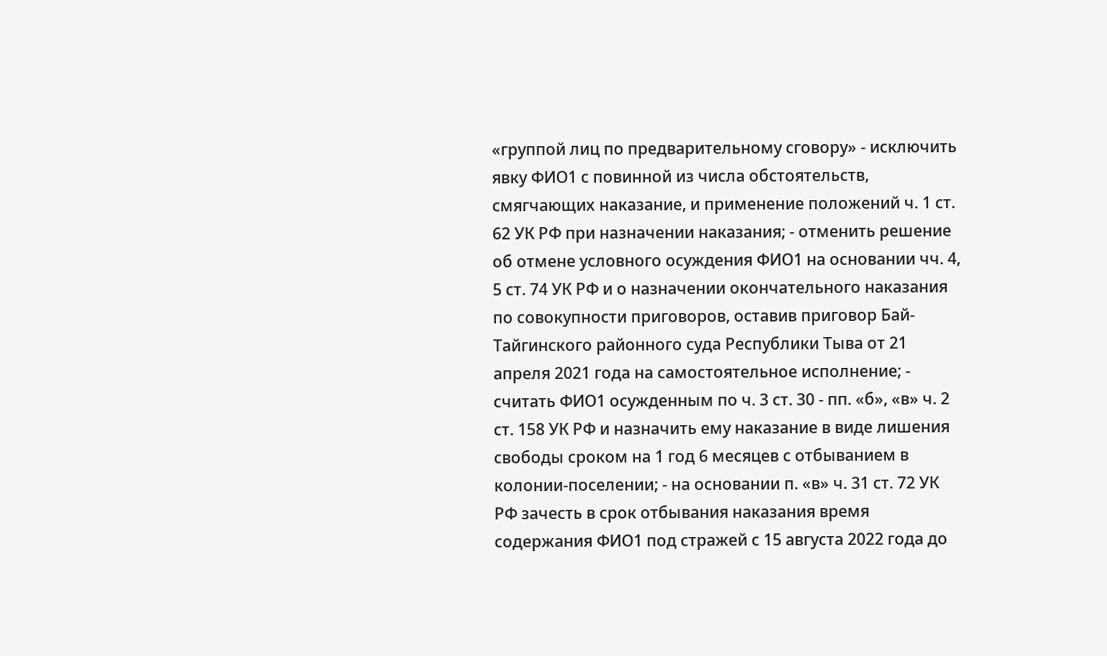«группой лиц по предварительному сговору» - исключить явку ФИО1 с повинной из числа обстоятельств, смягчающих наказание, и применение положений ч. 1 ст. 62 УК РФ при назначении наказания; - отменить решение об отмене условного осуждения ФИО1 на основании чч. 4, 5 ст. 74 УК РФ и о назначении окончательного наказания по совокупности приговоров, оставив приговор Бай-Тайгинского районного суда Республики Тыва от 21 апреля 2021 года на самостоятельное исполнение; - считать ФИО1 осужденным по ч. 3 ст. 30 - пп. «б», «в» ч. 2 ст. 158 УК РФ и назначить ему наказание в виде лишения свободы сроком на 1 год 6 месяцев с отбыванием в колонии-поселении; - на основании п. «в» ч. 31 ст. 72 УК РФ зачесть в срок отбывания наказания время содержания ФИО1 под стражей с 15 августа 2022 года до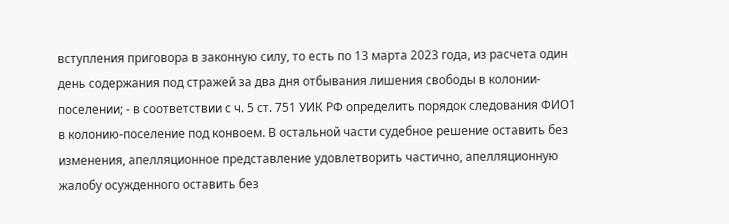вступления приговора в законную силу, то есть по 13 марта 2023 года, из расчета один день содержания под стражей за два дня отбывания лишения свободы в колонии-поселении; - в соответствии с ч. 5 ст. 751 УИК РФ определить порядок следования ФИО1 в колонию-поселение под конвоем. В остальной части судебное решение оставить без изменения, апелляционное представление удовлетворить частично, апелляционную жалобу осужденного оставить без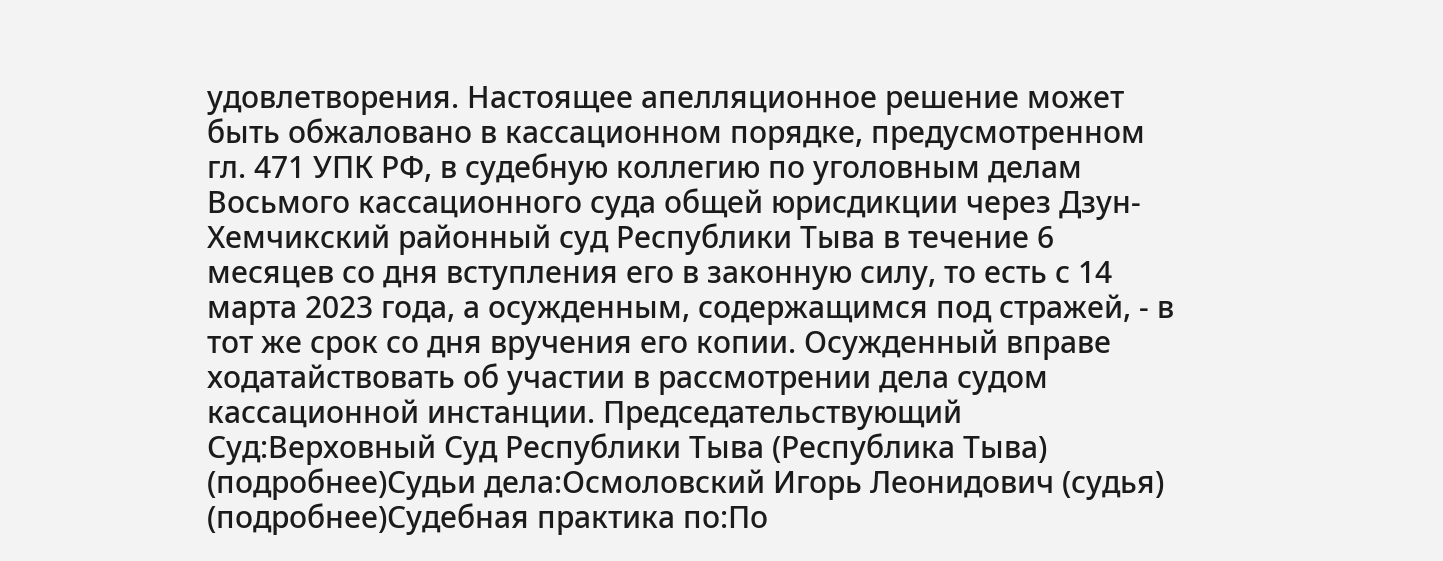удовлетворения. Настоящее апелляционное решение может быть обжаловано в кассационном порядке, предусмотренном гл. 471 УПК РФ, в судебную коллегию по уголовным делам Восьмого кассационного суда общей юрисдикции через Дзун-Хемчикский районный суд Республики Тыва в течение 6 месяцев со дня вступления его в законную силу, то есть с 14 марта 2023 года, а осужденным, содержащимся под стражей, - в тот же срок со дня вручения его копии. Осужденный вправе ходатайствовать об участии в рассмотрении дела судом кассационной инстанции. Председательствующий Суд:Верховный Суд Республики Тыва (Республика Тыва) (подробнее)Судьи дела:Осмоловский Игорь Леонидович (судья) (подробнее)Судебная практика по:По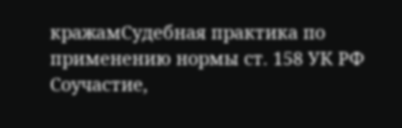кражамСудебная практика по применению нормы ст. 158 УК РФ Соучастие,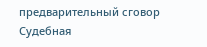предварительный сговор Судебная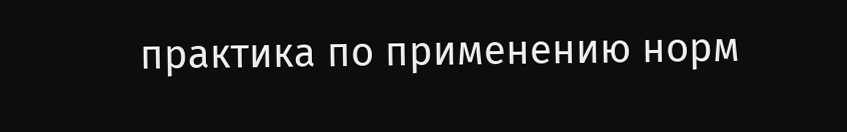практика по применению норм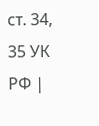ст. 34, 35 УК РФ |